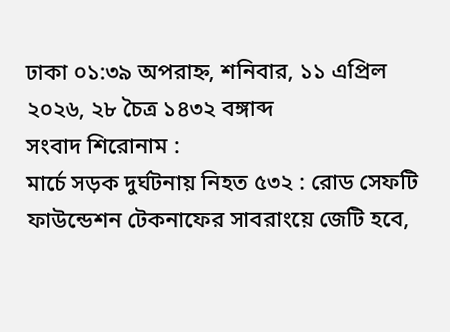ঢাকা ০১:৩৯ অপরাহ্ন, শনিবার, ১১ এপ্রিল ২০২৬, ২৮ চৈত্র ১৪৩২ বঙ্গাব্দ
সংবাদ শিরোনাম :
মার্চে সড়ক দুর্ঘটনায় নিহত ৫৩২ : রোড সেফটি ফাউন্ডেশন টেকনাফের সাবরাংয়ে জেটি হবে,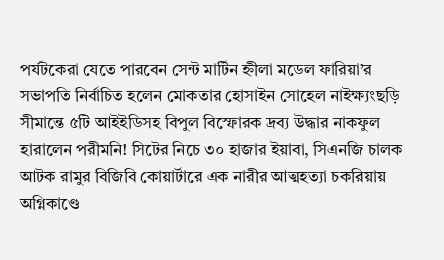পর্যটকেরা যেতে পারবেন সেন্ট মার্টিন হ্নীলা মডেল ফারিয়া’র সভাপতি নির্বাচিত হলেন মোকতার হোসাইন সোহেল নাইক্ষ্যংছড়ি সীমান্তে ৫টি আইইডিসহ বিপুল বিস্ফোরক দ্রব্য উদ্ধার নাকফুল হারালেন পরীমনি! সিটের নিচে ৩০ হাজার ইয়াবা, সিএনজি চালক আটক রামুর বিজিবি কোয়ার্টারে এক নারীর আত্মহত্যা চকরিয়ায় অগ্নিকাণ্ডে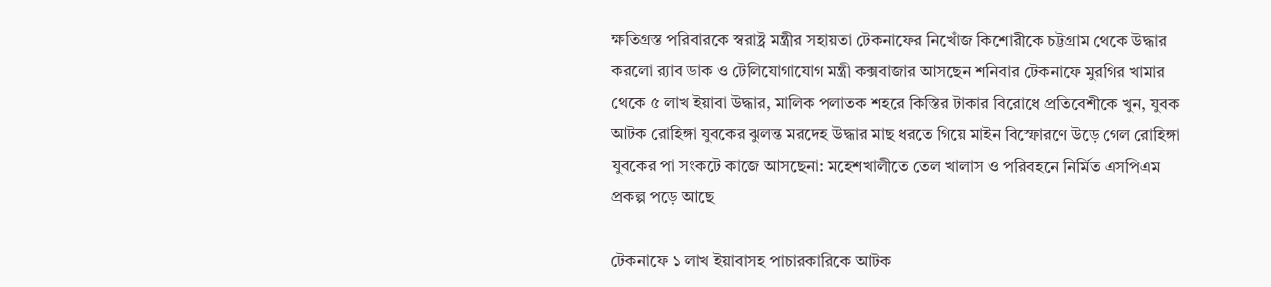ক্ষতিগ্রস্ত পরিবারকে স্বরাষ্ট্র মন্ত্রীর সহায়তা টেকনাফের নিখোঁজ কিশোরীকে চট্টগ্রাম থেকে উদ্ধার করলো র‍্যাব ডাক ও টেলিযোগাযোগ মন্ত্রী কক্সবাজার আসছেন শনিবার টেকনাফে মুরগির খামার থেকে ৫ লাখ ইয়াবা উদ্ধার, মালিক পলাতক শহরে কিস্তির টাকার বিরোধে প্রতিবেশীকে খুন, যুবক আটক রোহিঙ্গা যুবকের ঝুলন্ত মরদেহ উদ্ধার মাছ ধরতে গিয়ে মাইন বিস্ফোরণে উড়ে গেল রোহিঙ্গা যুবকের পা সংকটে কাজে আসছেনা: মহেশখালীতে তেল খালাস ও পরিবহনে নির্মিত এসপিএম প্রকল্প পড়ে আছে

টেকনাফে ১ লাখ ইয়াবাসহ পাচারকারিকে আটক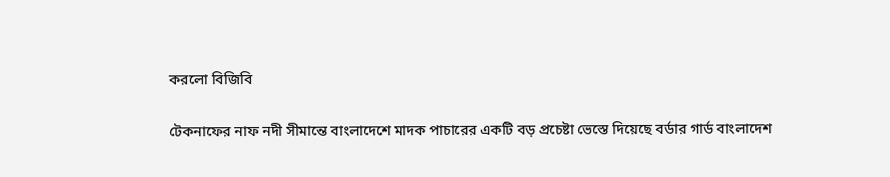করলো বিজিবি

টেকনাফের নাফ নদী সীমান্তে বাংলাদেশে মাদক পাচারের একটি বড় প্রচেষ্টা ভেস্তে দিয়েছে বর্ডার গার্ড বাংলাদেশ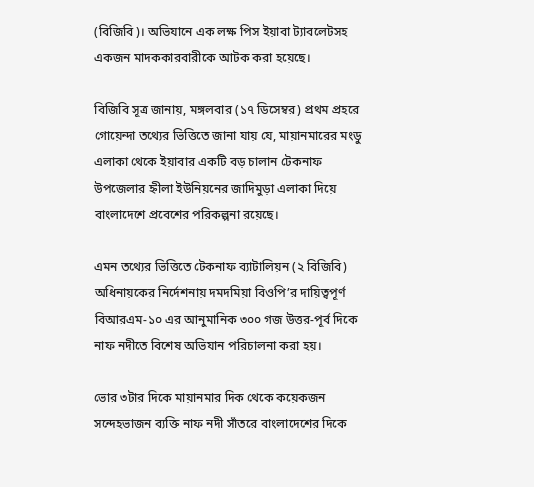(বিজিবি)। অভিযানে এক লক্ষ পিস ইয়াবা ট্যাবলেটসহ একজন মাদককারবারীকে আটক করা হয়েছে।

বিজিবি সূত্র জানায়, মঙ্গলবার (১৭ ডিসেম্বর) প্রথম প্রহরে গোয়েন্দা তথ্যের ভিত্তিতে জানা যায় যে, মায়ানমারের মংডু এলাকা থেকে ইয়াবার একটি বড় চালান টেকনাফ উপজেলার হ্নীলা ইউনিয়নের জাদিমুড়া এলাকা দিয়ে বাংলাদেশে প্রবেশের পরিকল্পনা রয়েছে।

এমন তথ্যের ভিত্তিতে টেকনাফ ব্যাটালিয়ন (২ বিজিবি) অধিনায়কের নির্দেশনায় দমদমিয়া বিওপি’র দায়িত্বপূর্ণ বিআরএম-১০ এর আনুমানিক ৩০০ গজ উত্তর-পূর্ব দিকে নাফ নদীতে বিশেষ অভিযান পরিচালনা করা হয়।

ভোর ৩টার দিকে মায়ানমার দিক থেকে কয়েকজন সন্দেহভাজন ব্যক্তি নাফ নদী সাঁতরে বাংলাদেশের দিকে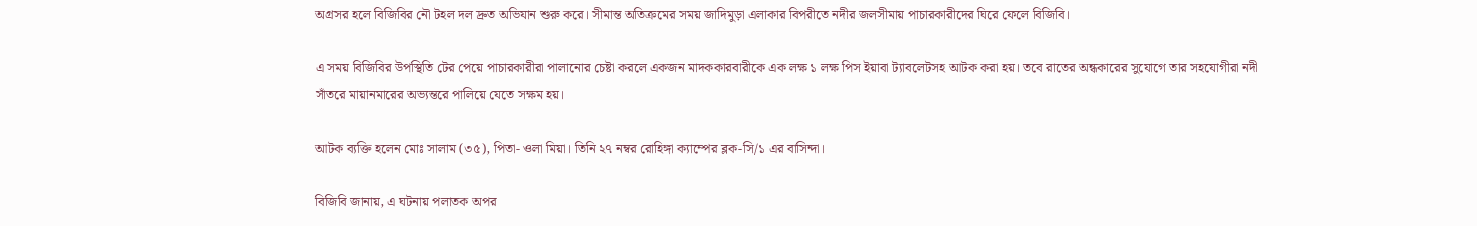অগ্রসর হলে বিজিবির নৌ টহল দল দ্রুত অভিযান শুরু করে। সীমান্ত অতিক্রমের সময় জাদিমুড়া এলাকার বিপরীতে নদীর জলসীমায় পাচারকারীদের ঘিরে ফেলে বিজিবি।

এ সময় বিজিবির উপস্থিতি টের পেয়ে পাচারকারীরা পালানোর চেষ্টা করলে একজন মাদককারবারীকে এক লক্ষ ১ লক্ষ পিস ইয়াবা ট্যাবলেটসহ আটক করা হয়। তবে রাতের অন্ধকারের সুযোগে তার সহযোগীরা নদী সাঁতরে মায়ানমারের অভ্যন্তরে পালিয়ে যেতে সক্ষম হয়।

আটক ব্যক্তি হলেন মোঃ সালাম (৩৫), পিতা- ওলা মিয়া। তিনি ২৭ নম্বর রোহিঙ্গা ক্যাম্পের ব্লক-সি/১ এর বাসিন্দা।

বিজিবি জানায়, এ ঘটনায় পলাতক অপর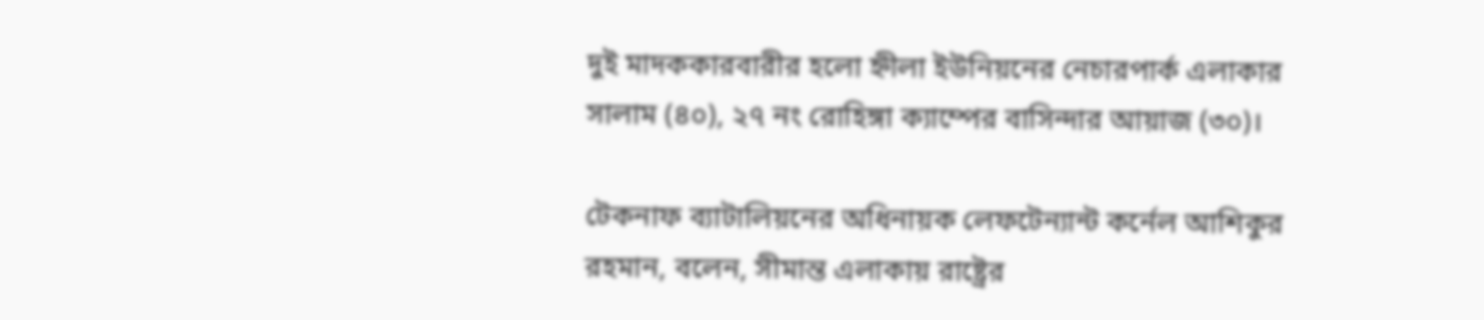দুই মাদককারবারীর হলো হ্নীলা ইউনিয়নের নেচারপার্ক এলাকার সালাম (৪০), ২৭ নং রোহিঙ্গা ক্যাম্পের বাসিন্দার আয়াজ (৩০)।

টেকনাফ ব্যাটালিয়নের অধিনায়ক লেফটেন্যান্ট কর্নেল আশিকুর রহমান, বলেন, সীমান্ত এলাকায় রাষ্ট্রের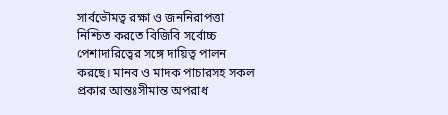সার্বভৌমত্ব রক্ষা ও জননিরাপত্তা নিশ্চিত করতে বিজিবি সর্বোচ্চ পেশাদারিত্বের সঙ্গে দায়িত্ব পালন করছে। মানব ও মাদক পাচারসহ সকল প্রকার আন্তঃসীমান্ত অপরাধ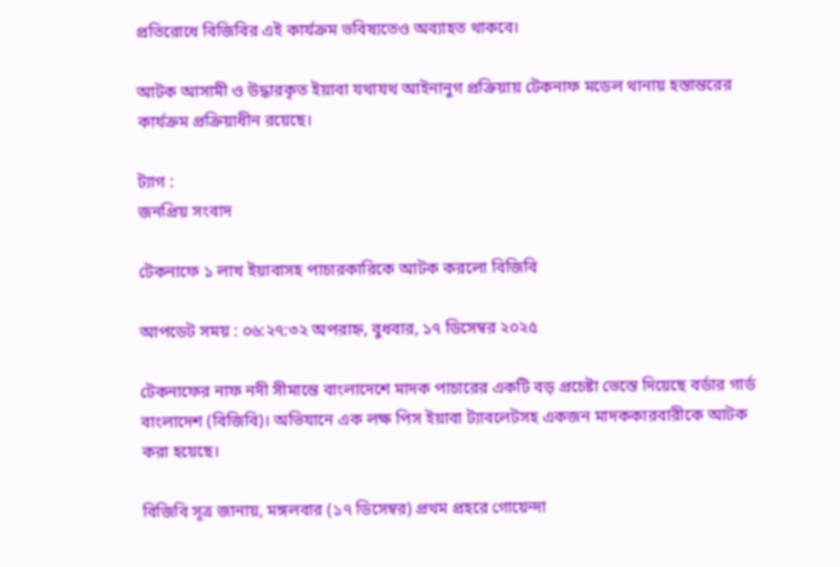প্রতিরোধে বিজিবির এই কার্যক্রম ভবিষ্যতেও অব্যাহত থাকবে।

আটক আসামী ও উদ্ধারকৃত ইয়াবা যথাযথ আইনানুগ প্রক্রিয়ায় টেকনাফ মডেল থানায় হস্তান্তরের কার্যক্রম প্রক্রিয়াধীন রয়েছে।

ট্যাগ :
জনপ্রিয় সংবাদ

টেকনাফে ১ লাখ ইয়াবাসহ পাচারকারিকে আটক করলো বিজিবি

আপডেট সময় : ০৬:২৭:৩২ অপরাহ্ন, বুধবার, ১৭ ডিসেম্বর ২০২৫

টেকনাফের নাফ নদী সীমান্তে বাংলাদেশে মাদক পাচারের একটি বড় প্রচেষ্টা ভেস্তে দিয়েছে বর্ডার গার্ড বাংলাদেশ (বিজিবি)। অভিযানে এক লক্ষ পিস ইয়াবা ট্যাবলেটসহ একজন মাদককারবারীকে আটক করা হয়েছে।

বিজিবি সূত্র জানায়, মঙ্গলবার (১৭ ডিসেম্বর) প্রথম প্রহরে গোয়েন্দা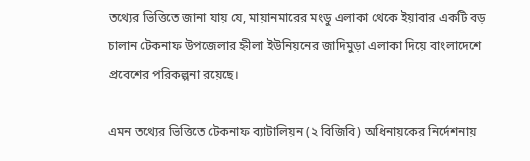তথ্যের ভিত্তিতে জানা যায় যে, মায়ানমারের মংডু এলাকা থেকে ইয়াবার একটি বড় চালান টেকনাফ উপজেলার হ্নীলা ইউনিয়নের জাদিমুড়া এলাকা দিয়ে বাংলাদেশে প্রবেশের পরিকল্পনা রয়েছে।

এমন তথ্যের ভিত্তিতে টেকনাফ ব্যাটালিয়ন (২ বিজিবি) অধিনায়কের নির্দেশনায়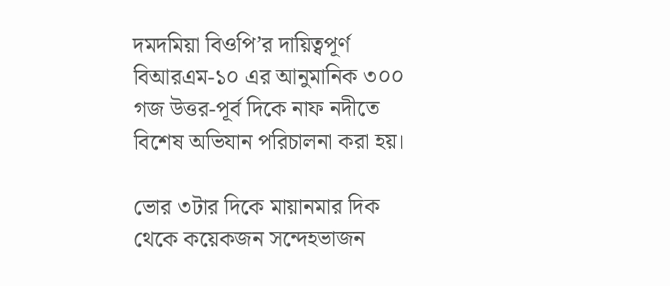দমদমিয়া বিওপি’র দায়িত্বপূর্ণ বিআরএম-১০ এর আনুমানিক ৩০০ গজ উত্তর-পূর্ব দিকে নাফ নদীতে বিশেষ অভিযান পরিচালনা করা হয়।

ভোর ৩টার দিকে মায়ানমার দিক থেকে কয়েকজন সন্দেহভাজন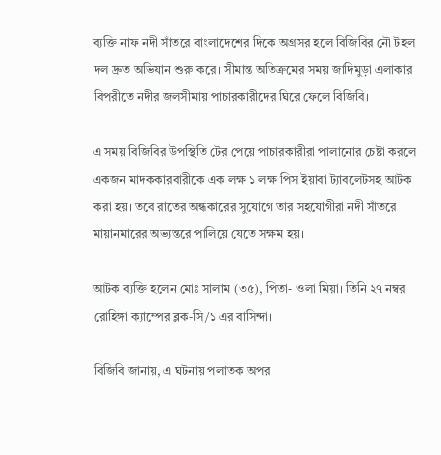ব্যক্তি নাফ নদী সাঁতরে বাংলাদেশের দিকে অগ্রসর হলে বিজিবির নৌ টহল দল দ্রুত অভিযান শুরু করে। সীমান্ত অতিক্রমের সময় জাদিমুড়া এলাকার বিপরীতে নদীর জলসীমায় পাচারকারীদের ঘিরে ফেলে বিজিবি।

এ সময় বিজিবির উপস্থিতি টের পেয়ে পাচারকারীরা পালানোর চেষ্টা করলে একজন মাদককারবারীকে এক লক্ষ ১ লক্ষ পিস ইয়াবা ট্যাবলেটসহ আটক করা হয়। তবে রাতের অন্ধকারের সুযোগে তার সহযোগীরা নদী সাঁতরে মায়ানমারের অভ্যন্তরে পালিয়ে যেতে সক্ষম হয়।

আটক ব্যক্তি হলেন মোঃ সালাম (৩৫), পিতা- ওলা মিয়া। তিনি ২৭ নম্বর রোহিঙ্গা ক্যাম্পের ব্লক-সি/১ এর বাসিন্দা।

বিজিবি জানায়, এ ঘটনায় পলাতক অপর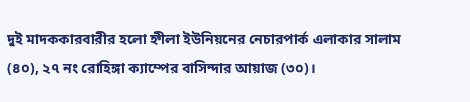দুই মাদককারবারীর হলো হ্নীলা ইউনিয়নের নেচারপার্ক এলাকার সালাম (৪০), ২৭ নং রোহিঙ্গা ক্যাম্পের বাসিন্দার আয়াজ (৩০)।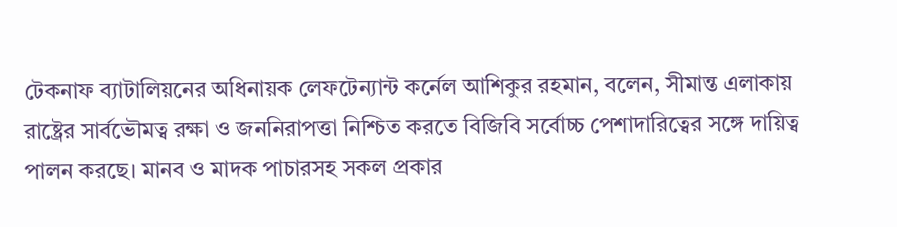টেকনাফ ব্যাটালিয়নের অধিনায়ক লেফটেন্যান্ট কর্নেল আশিকুর রহমান, বলেন, সীমান্ত এলাকায় রাষ্ট্রের সার্বভৌমত্ব রক্ষা ও জননিরাপত্তা নিশ্চিত করতে বিজিবি সর্বোচ্চ পেশাদারিত্বের সঙ্গে দায়িত্ব পালন করছে। মানব ও মাদক পাচারসহ সকল প্রকার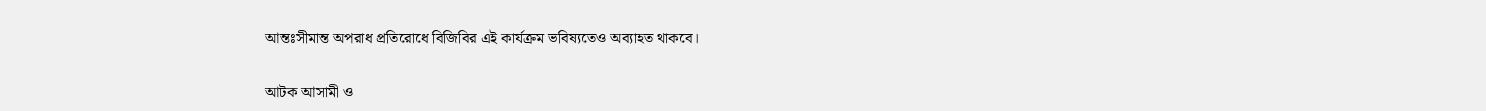আন্তঃসীমান্ত অপরাধ প্রতিরোধে বিজিবির এই কার্যক্রম ভবিষ্যতেও অব্যাহত থাকবে।

আটক আসামী ও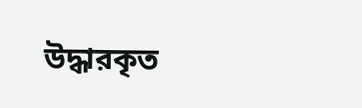উদ্ধারকৃত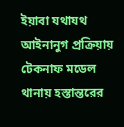ইয়াবা যথাযথ আইনানুগ প্রক্রিয়ায় টেকনাফ মডেল থানায় হস্তান্তরের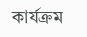কার্যক্রম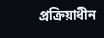প্রক্রিয়াধীন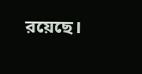রয়েছে।